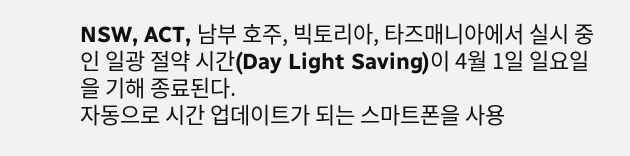NSW, ACT, 남부 호주, 빅토리아, 타즈매니아에서 실시 중인 일광 절약 시간(Day Light Saving)이 4월 1일 일요일을 기해 종료된다.
자동으로 시간 업데이트가 되는 스마트폰을 사용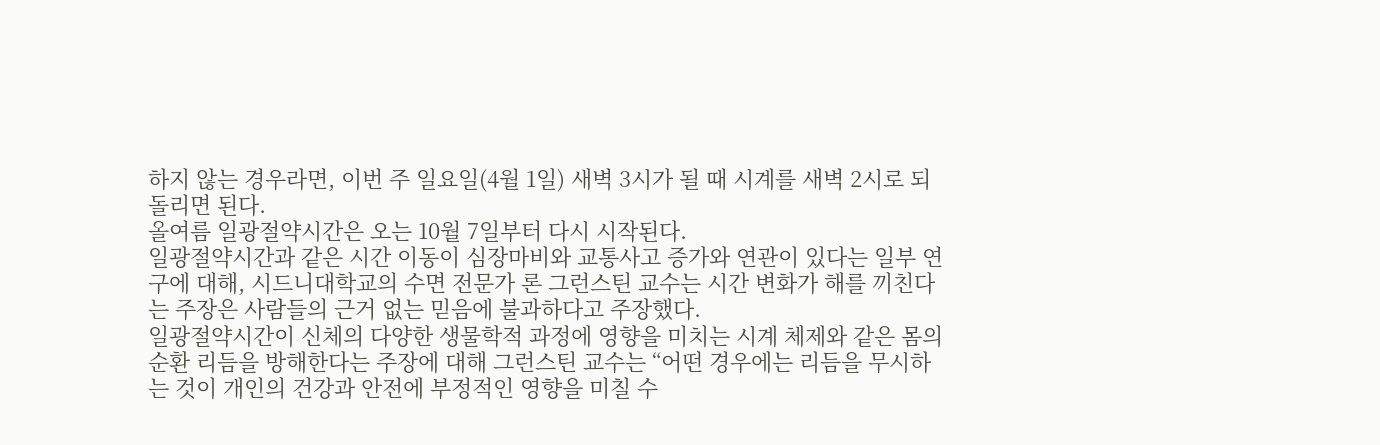하지 않는 경우라면, 이번 주 일요일(4월 1일) 새벽 3시가 될 때 시계를 새벽 2시로 되돌리면 된다.
올여름 일광절약시간은 오는 10월 7일부터 다시 시작된다.
일광절약시간과 같은 시간 이동이 심장마비와 교통사고 증가와 연관이 있다는 일부 연구에 대해, 시드니대학교의 수면 전문가 론 그런스틴 교수는 시간 변화가 해를 끼친다는 주장은 사람들의 근거 없는 믿음에 불과하다고 주장했다.
일광절약시간이 신체의 다양한 생물학적 과정에 영향을 미치는 시계 체제와 같은 몸의 순환 리듬을 방해한다는 주장에 대해 그런스틴 교수는 “어떤 경우에는 리듬을 무시하는 것이 개인의 건강과 안전에 부정적인 영향을 미칠 수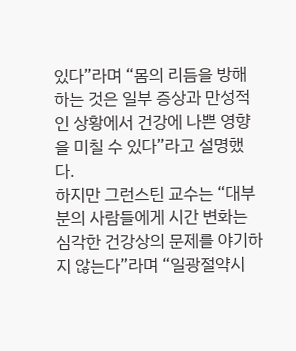있다”라며 “몸의 리듬을 방해하는 것은 일부 증상과 만성적인 상황에서 건강에 나쁜 영향을 미칠 수 있다”라고 설명했다.
하지만 그런스틴 교수는 “대부분의 사람들에게 시간 변화는 심각한 건강상의 문제를 야기하지 않는다”라며 “일광절약시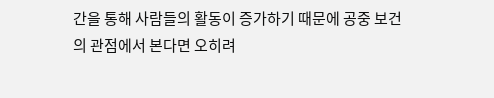간을 통해 사람들의 활동이 증가하기 때문에 공중 보건의 관점에서 본다면 오히려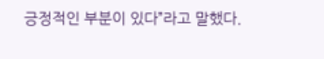긍정적인 부분이 있다”라고 말했다.